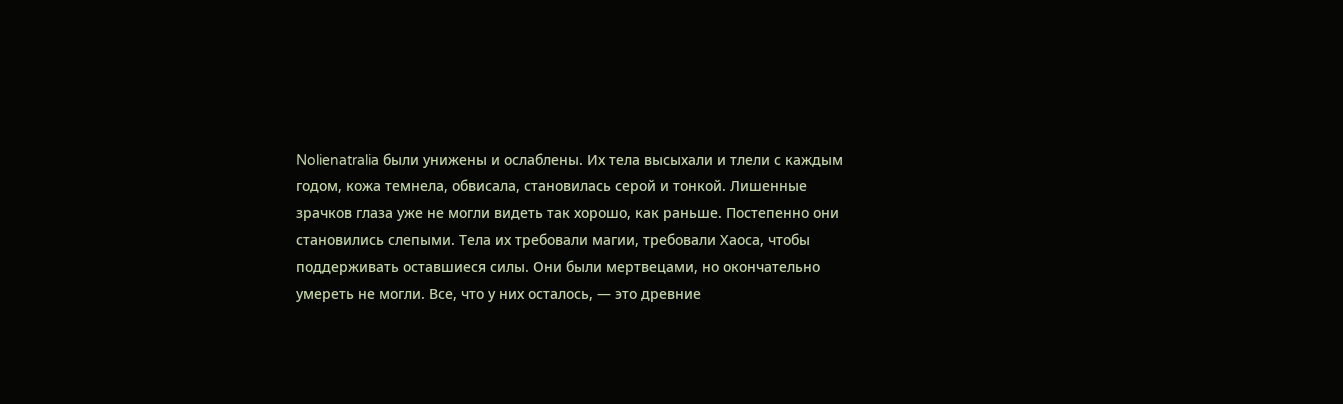Nolienatralia были унижены и ослаблены. Их тела высыхали и тлели с каждым годом, кожа темнела, обвисала, становилась серой и тонкой. Лишенные зрачков глаза уже не могли видеть так хорошо, как раньше. Постепенно они становились слепыми. Тела их требовали магии, требовали Хаоса, чтобы поддерживать оставшиеся силы. Они были мертвецами, но окончательно умереть не могли. Все, что у них осталось, — это древние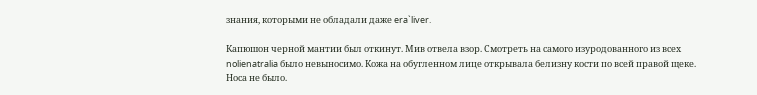знания, которыми не обладали даже era`liver.

Капюшон черной мантии был откинут. Мив отвела взор. Смотреть на самого изуродованного из всех nolienatralia было невыносимо. Кожа на обугленном лице открывала белизну кости по всей правой щеке. Носа не было.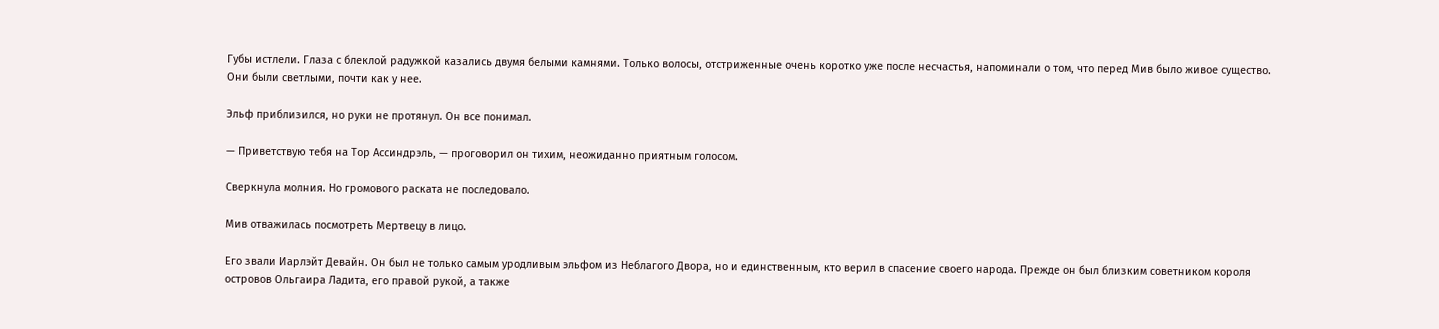Губы истлели. Глаза с блеклой радужкой казались двумя белыми камнями. Только волосы, отстриженные очень коротко уже после несчастья, напоминали о том, что перед Мив было живое существо. Они были светлыми, почти как у нее.

Эльф приблизился, но руки не протянул. Он все понимал.

— Приветствую тебя на Тор Ассиндрэль, — проговорил он тихим, неожиданно приятным голосом.

Сверкнула молния. Но громового раската не последовало.

Мив отважилась посмотреть Мертвецу в лицо.

Его звали Иарлэйт Девайн. Он был не только самым уродливым эльфом из Неблагого Двора, но и единственным, кто верил в спасение своего народа. Прежде он был близким советником короля островов Ольгаира Ладита, его правой рукой, а также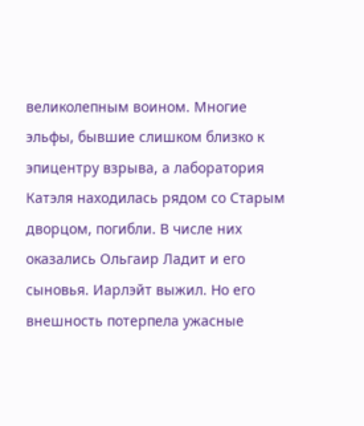великолепным воином. Многие эльфы, бывшие слишком близко к эпицентру взрыва, а лаборатория Катэля находилась рядом со Старым дворцом, погибли. В числе них оказались Ольгаир Ладит и его сыновья. Иарлэйт выжил. Но его внешность потерпела ужасные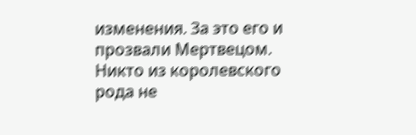изменения. За это его и прозвали Мертвецом. Никто из королевского рода не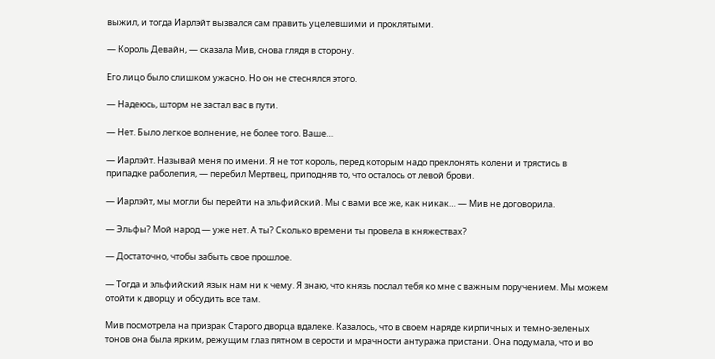выжил, и тогда Иарлэйт вызвался сам править уцелевшими и проклятыми.

— Король Девайн, — сказала Мив, снова глядя в сторону.

Его лицо было слишком ужасно. Но он не стеснялся этого.

— Надеюсь, шторм не застал вас в пути.

— Нет. Было легкое волнение, не более того. Ваше…

— Иарлэйт. Называй меня по имени. Я не тот король, перед которым надо преклонять колени и трястись в припадке раболепия, — перебил Мертвец, приподняв то, что осталось от левой брови.

— Иарлэйт, мы могли бы перейти на эльфийский. Мы с вами все же, как никак… — Мив не договорила.

— Эльфы? Мой народ — уже нет. А ты? Сколько времени ты провела в княжествах?

— Достаточно, чтобы забыть свое прошлое.

— Тогда и эльфийский язык нам ни к чему. Я знаю, что князь послал тебя ко мне с важным поручением. Мы можем отойти к дворцу и обсудить все там.

Мив посмотрела на призрак Старого дворца вдалеке. Казалось, что в своем наряде кирпичных и темно-зеленых тонов она была ярким, режущим глаз пятном в серости и мрачности антуража пристани. Она подумала, что и во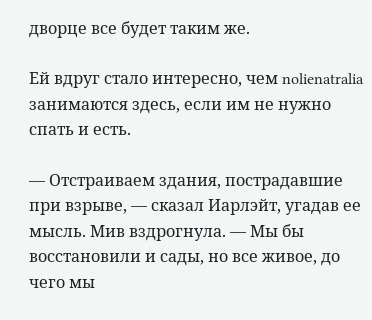дворце все будет таким же.

Ей вдруг стало интересно, чем nolienatralia занимаются здесь, если им не нужно спать и есть.

— Отстраиваем здания, пострадавшие при взрыве, — сказал Иарлэйт, угадав ее мысль. Мив вздрогнула. — Мы бы восстановили и сады, но все живое, до чего мы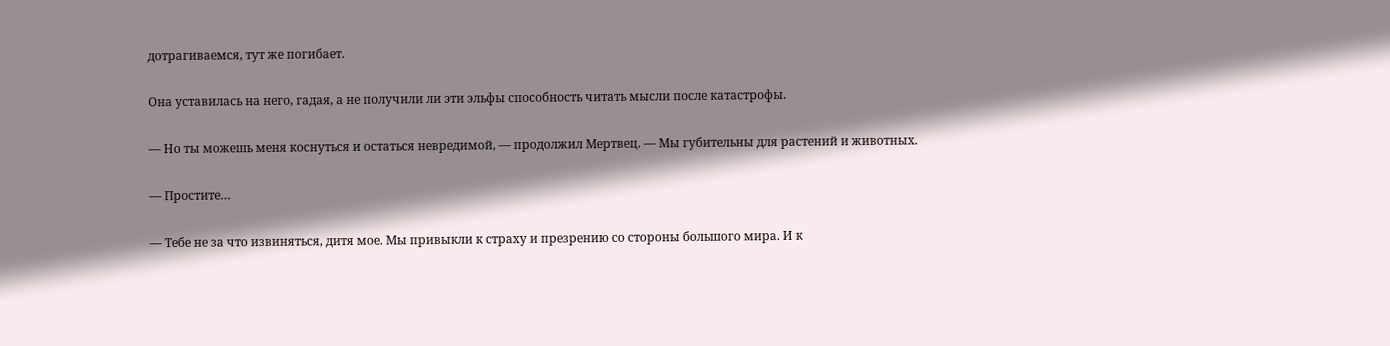дотрагиваемся, тут же погибает.

Она уставилась на него, гадая, а не получили ли эти эльфы способность читать мысли после катастрофы.

— Но ты можешь меня коснуться и остаться невредимой, — продолжил Мертвец. — Мы губительны для растений и животных.

— Простите…

— Тебе не за что извиняться, дитя мое. Мы привыкли к страху и презрению со стороны большого мира. И к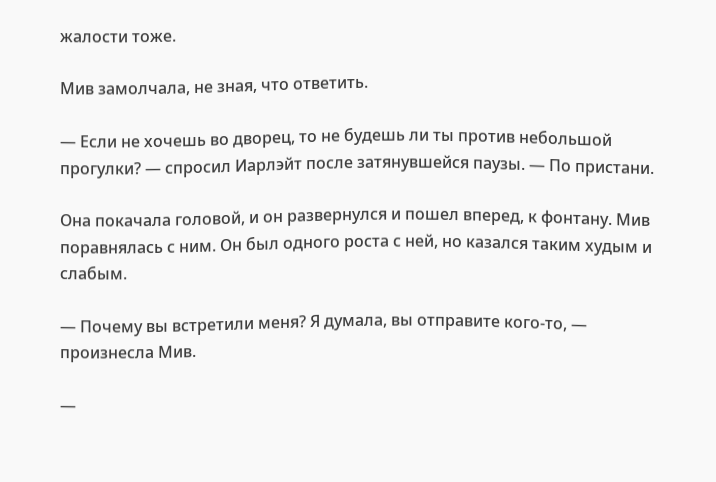жалости тоже.

Мив замолчала, не зная, что ответить.

— Если не хочешь во дворец, то не будешь ли ты против небольшой прогулки? — спросил Иарлэйт после затянувшейся паузы. — По пристани.

Она покачала головой, и он развернулся и пошел вперед, к фонтану. Мив поравнялась с ним. Он был одного роста с ней, но казался таким худым и слабым.

— Почему вы встретили меня? Я думала, вы отправите кого-то, — произнесла Мив.

—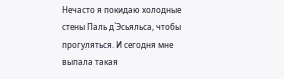Нечасто я покидаю холодные стены Паль д`Эсьяльса, чтобы прогуляться. И сегодня мне выпала такая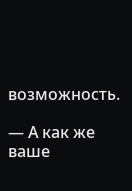возможность.

— А как же ваше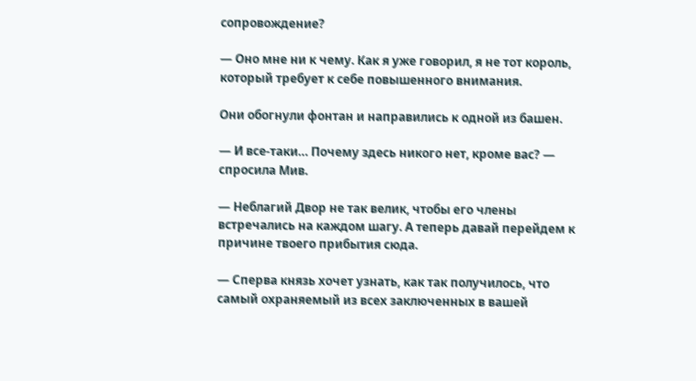сопровождение?

— Оно мне ни к чему. Как я уже говорил, я не тот король, который требует к себе повышенного внимания.

Они обогнули фонтан и направились к одной из башен.

— И все-таки… Почему здесь никого нет, кроме вас? — спросила Мив.

— Неблагий Двор не так велик, чтобы его члены встречались на каждом шагу. А теперь давай перейдем к причине твоего прибытия сюда.

— Сперва князь хочет узнать, как так получилось, что самый охраняемый из всех заключенных в вашей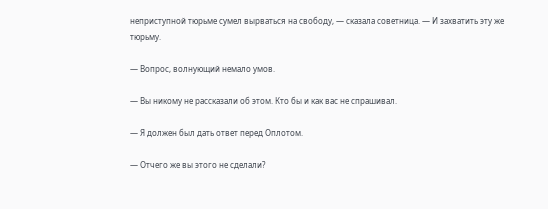неприступной тюрьме сумел вырваться на свободу, — сказала советница. — И захватить эту же тюрьму.

— Вопрос, волнующий немало умов.

— Вы никому не рассказали об этом. Кто бы и как вас не спрашивал.

— Я должен был дать ответ перед Оплотом.

— Отчего же вы этого не сделали?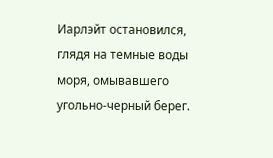Иарлэйт остановился, глядя на темные воды моря, омывавшего угольно-черный берег.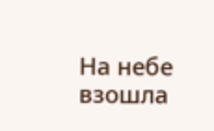На небе взошла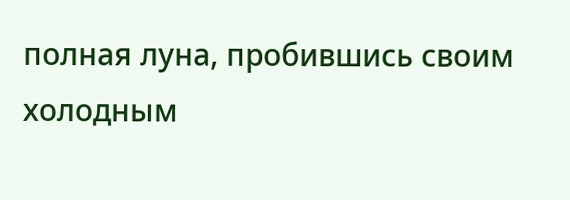полная луна, пробившись своим холодным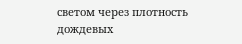светом через плотность дождевых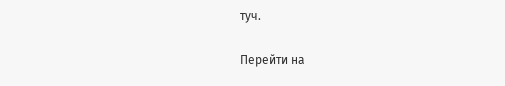туч.

Перейти на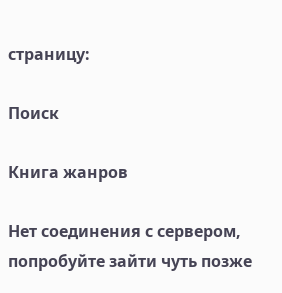страницу:

Поиск

Книга жанров

Нет соединения с сервером, попробуйте зайти чуть позже